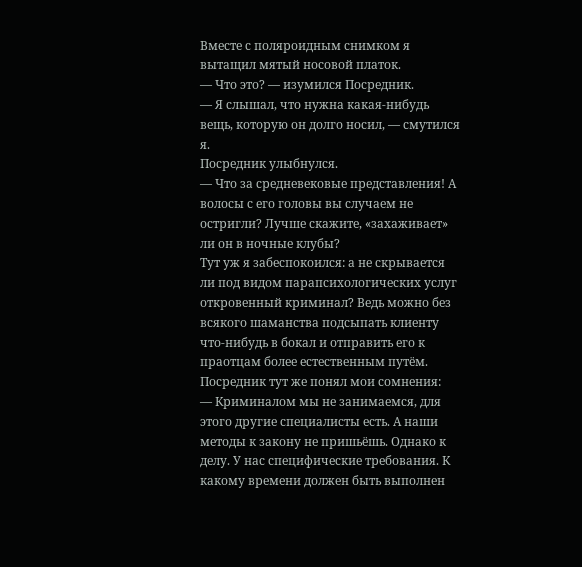Вместе с поляроидным снимком я вытащил мятый носовой платок.
— Что это? — изумился Посредник.
— Я слышал, что нужна какая-нибудь вещь, которую он долго носил, — смутился я.
Посредник улыбнулся.
— Что за средневековые представления! А волосы с его головы вы случаем не остригли? Лучше скажите, «захаживает» ли он в ночные клубы?
Тут уж я забеспокоился: а не скрывается ли под видом парапсихологических услуг откровенный криминал? Ведь можно без всякого шаманства подсыпать клиенту что-нибудь в бокал и отправить его к праотцам более естественным путём. Посредник тут же понял мои сомнения:
— Криминалом мы не занимаемся, для этого другие специалисты есть. А наши методы к закону не пришьёшь. Однако к делу. У нас специфические требования. К какому времени должен быть выполнен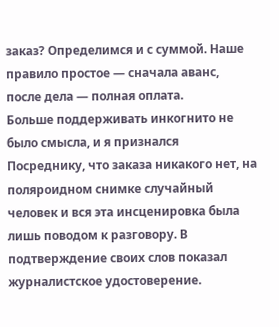заказ? Определимся и с суммой. Наше правило простое — сначала аванс, после дела — полная оплата.
Больше поддерживать инкогнито не было смысла, и я признался Посреднику, что заказа никакого нет, на поляроидном снимке случайный человек и вся эта инсценировка была лишь поводом к разговору. В подтверждение своих слов показал журналистское удостоверение.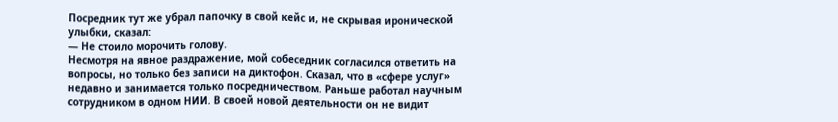Посредник тут же убрал папочку в свой кейс и, не скрывая иронической улыбки, сказал:
— Не стоило морочить голову.
Несмотря на явное раздражение, мой собеседник согласился ответить на вопросы, но только без записи на диктофон. Сказал, что в «сфере услуг» недавно и занимается только посредничеством. Раньше работал научным сотрудником в одном НИИ. В своей новой деятельности он не видит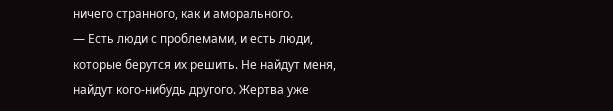ничего странного, как и аморального.
— Есть люди с проблемами, и есть люди, которые берутся их решить. Не найдут меня, найдут кого-нибудь другого. Жертва уже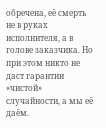обречена, её смерть не в руках исполнителя, а в голове заказчика. Но при этом никто не даст гарантии «чистой» случайности, а мы её даём.